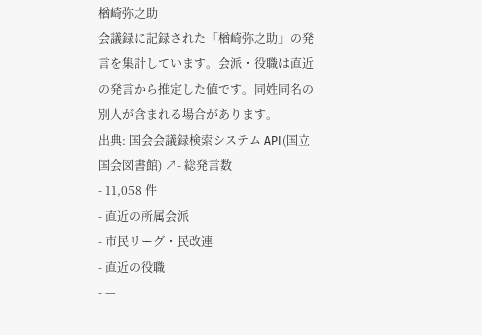楢崎弥之助
会議録に記録された「楢崎弥之助」の発言を集計しています。会派・役職は直近の発言から推定した値です。同姓同名の別人が含まれる場合があります。
出典: 国会会議録検索システム API(国立国会図書館) ↗- 総発言数
- 11,058 件
- 直近の所属会派
- 市民リーグ・民改連
- 直近の役職
- —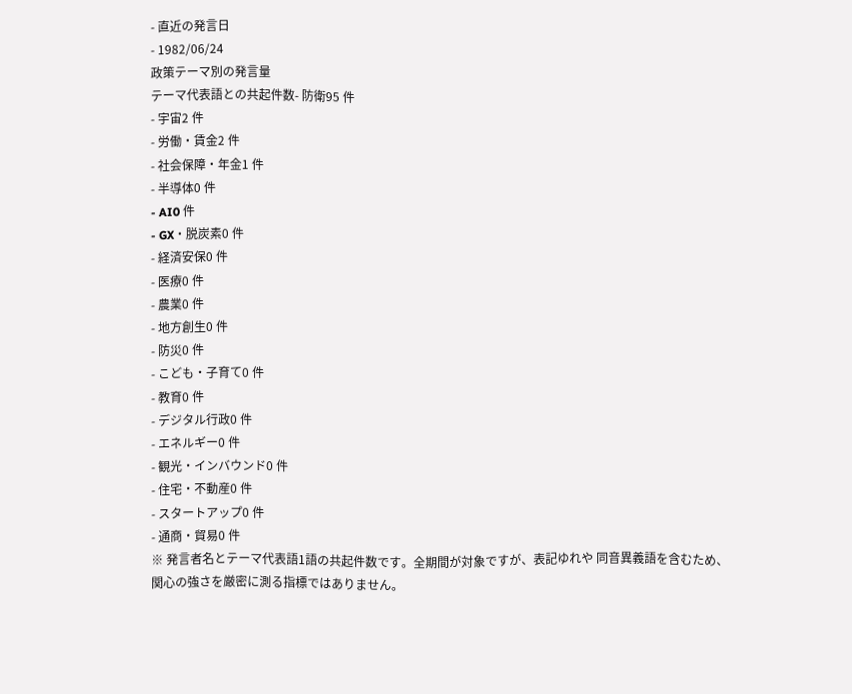- 直近の発言日
- 1982/06/24
政策テーマ別の発言量
テーマ代表語との共起件数- 防衛95 件
- 宇宙2 件
- 労働・賃金2 件
- 社会保障・年金1 件
- 半導体0 件
- AI0 件
- GX・脱炭素0 件
- 経済安保0 件
- 医療0 件
- 農業0 件
- 地方創生0 件
- 防災0 件
- こども・子育て0 件
- 教育0 件
- デジタル行政0 件
- エネルギー0 件
- 観光・インバウンド0 件
- 住宅・不動産0 件
- スタートアップ0 件
- 通商・貿易0 件
※ 発言者名とテーマ代表語1語の共起件数です。全期間が対象ですが、表記ゆれや 同音異義語を含むため、関心の強さを厳密に測る指標ではありません。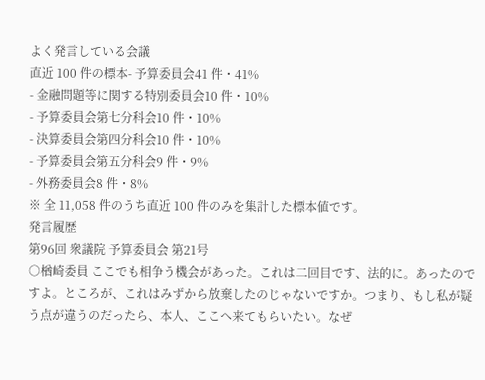よく発言している会議
直近 100 件の標本- 予算委員会41 件・41%
- 金融問題等に関する特別委員会10 件・10%
- 予算委員会第七分科会10 件・10%
- 決算委員会第四分科会10 件・10%
- 予算委員会第五分科会9 件・9%
- 外務委員会8 件・8%
※ 全 11,058 件のうち直近 100 件のみを集計した標本値です。
発言履歴
第96回 衆議院 予算委員会 第21号
○楢崎委員 ここでも相争う機会があった。これは二回目です、法的に。あったのですよ。ところが、これはみずから放棄したのじゃないですか。つまり、もし私が疑う点が違うのだったら、本人、ここへ来てもらいたい。なぜ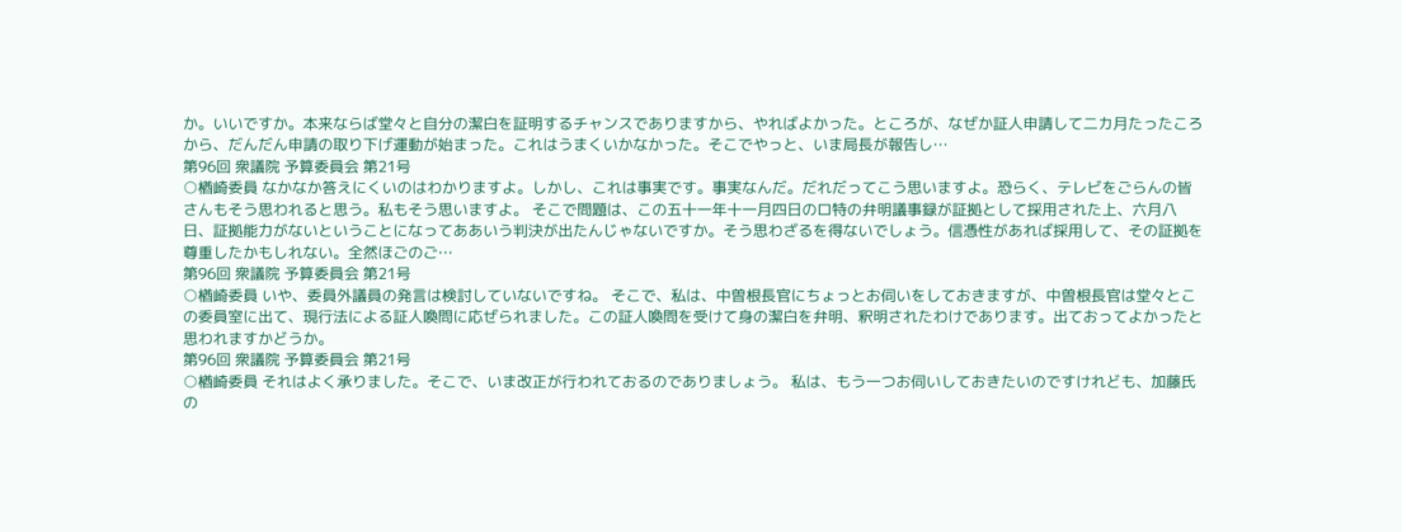か。いいですか。本来ならば堂々と自分の潔白を証明するチャンスでありますから、やればよかった。ところが、なぜか証人申請して二カ月たったころから、だんだん申請の取り下げ運動が始まった。これはうまくいかなかった。そこでやっと、いま局長が報告し…
第96回 衆議院 予算委員会 第21号
○楢崎委員 なかなか答えにくいのはわかりますよ。しかし、これは事実です。事実なんだ。だれだってこう思いますよ。恐らく、テレビをごらんの皆さんもそう思われると思う。私もそう思いますよ。 そこで問題は、この五十一年十一月四日のロ特の弁明議事録が証拠として採用された上、六月八日、証拠能力がないということになってああいう判決が出たんじゃないですか。そう思わざるを得ないでしょう。信憑性があれば採用して、その証拠を尊重したかもしれない。全然ほごのご…
第96回 衆議院 予算委員会 第21号
○楢崎委員 いや、委員外議員の発言は検討していないですね。 そこで、私は、中曽根長官にちょっとお伺いをしておきますが、中曽根長官は堂々とこの委員室に出て、現行法による証人喚問に応ぜられました。この証人喚問を受けて身の潔白を弁明、釈明されたわけであります。出ておってよかったと思われますかどうか。
第96回 衆議院 予算委員会 第21号
○楢崎委員 それはよく承りました。そこで、いま改正が行われておるのでありましょう。 私は、もう一つお伺いしておきたいのですけれども、加藤氏の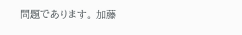問題であります。 加藤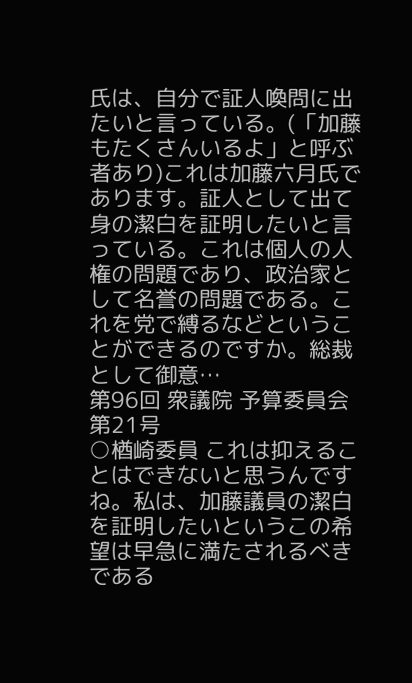氏は、自分で証人喚問に出たいと言っている。(「加藤もたくさんいるよ」と呼ぶ者あり)これは加藤六月氏であります。証人として出て身の潔白を証明したいと言っている。これは個人の人権の問題であり、政治家として名誉の問題である。これを党で縛るなどということができるのですか。総裁として御意…
第96回 衆議院 予算委員会 第21号
○楢崎委員 これは抑えることはできないと思うんですね。私は、加藤議員の潔白を証明したいというこの希望は早急に満たされるべきである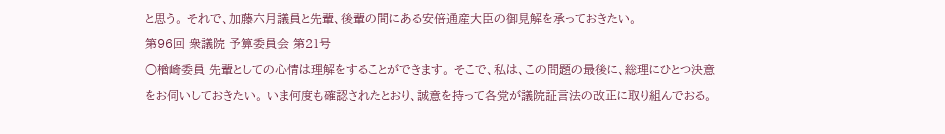と思う。 それで、加藤六月議員と先輩、後輩の間にある安倍通産大臣の御見解を承っておきたい。
第96回 衆議院 予算委員会 第21号
○楢崎委員 先輩としての心情は理解をすることができます。 そこで、私は、この問題の最後に、総理にひとつ決意をお伺いしておきたい。 いま何度も確認されたとおり、誠意を持って各党が議院証言法の改正に取り組んでおる。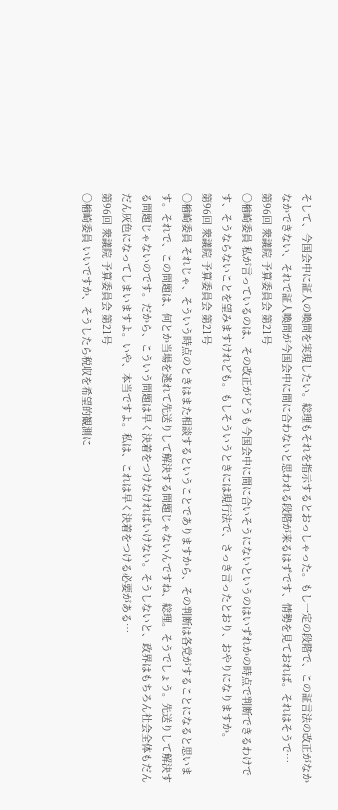そして、今国会中に証人の喚問を実現したい。総理もそれを指示するとおっしゃった。もし一定の段階で、この証言法の改正がなかなかできない、それで証人喚問が今国会中に間に合わないと思われる段階が来るはずです、情勢を見ておれば。それはそうで…
第96回 衆議院 予算委員会 第21号
○楢崎委員 私が言っているのは、その改正がどうも今国会中に間に合いそうにないというのはいずれかの時点で判断できるわけです、そうならないことを望みますけれども。もしそういうときには現行法で、さっき言ったとおり、おやりになりますか。
第96回 衆議院 予算委員会 第21号
○楢崎委員 それじゃ、そういう時点のときはまた相談するということでありますから、その判断は各党がすることになると思います。それで、この問題は、何とか当場を逃れて先送りして解決する問題じゃないんですね、総理。そうでしょう。先送りして解決する問題じゃないのです。だから、こういう問題は早く決着をつけなければいけない。そうしないと、政界はもちろん社会全体もだんだん灰色になってしまいますよ。いや、本当ですよ。私は、これは早く決着をつける必要がある…
第96回 衆議院 予算委員会 第21号
○楢崎委員 いいですか、そうしたら税収を希望的観測に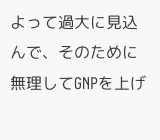よって過大に見込んで、そのために無理してGNPを上げ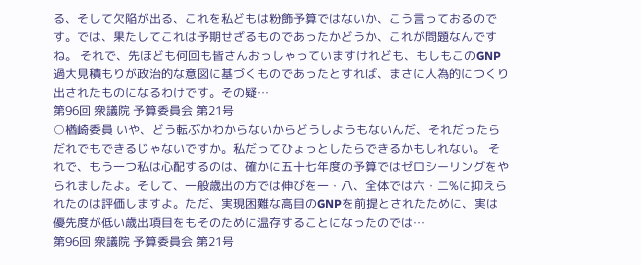る、そして欠陥が出る、これを私どもは粉飾予算ではないか、こう言っておるのです。では、果たしてこれは予期せざるものであったかどうか、これが問題なんですね。 それで、先ほども何回も皆さんおっしゃっていますけれども、もしもこのGNP過大見積もりが政治的な意図に基づくものであったとすれば、まさに人為的につくり出されたものになるわけです。その疑…
第96回 衆議院 予算委員会 第21号
○楢崎委員 いや、どう転ぶかわからないからどうしようもないんだ、それだったらだれでもできるじゃないですか。私だってひょっとしたらできるかもしれない。 それで、もう一つ私は心配するのは、確かに五十七年度の予算ではゼロシーリングをやられましたよ。そして、一般歳出の方では伸びを一・八、全体では六・二%に抑えられたのは評価しますよ。ただ、実現困難な高目のGNPを前提とされたために、実は優先度が低い歳出項目をもそのために温存することになったのでは…
第96回 衆議院 予算委員会 第21号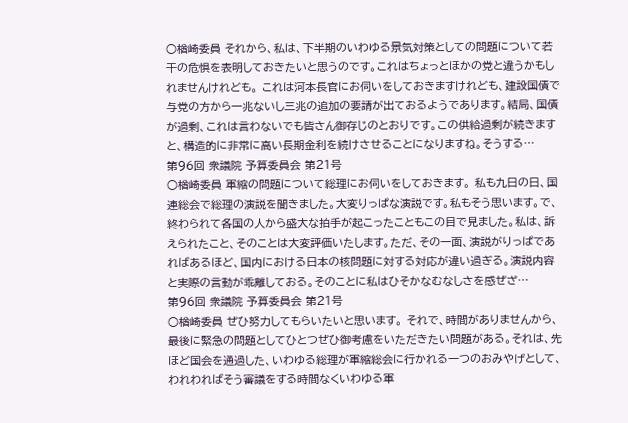○楢崎委員 それから、私は、下半期のいわゆる景気対策としての問題について若干の危惧を表明しておきたいと思うのです。これはちょっとほかの党と違うかもしれませんけれども。 これは河本長官にお伺いをしておきますけれども、建設国債で与党の方から一兆ないし三兆の追加の要請が出ておるようであります。結局、国債が過剰、これは言わないでも皆さん御存じのとおりです。この供給過剰が続きますと、構造的に非常に高い長期金利を続けさせることになりますね。そうする…
第96回 衆議院 予算委員会 第21号
○楢崎委員 軍縮の問題について総理にお伺いをしておきます。 私も九日の日、国連総会で総理の演説を聞きました。大変りっぱな演説です。私もそう思います。で、終わられて各国の人から盛大な拍手が起こったこともこの目で見ました。私は、訴えられたこと、そのことは大変評価いたします。ただ、その一面、演説がりっぱであればあるほど、国内における日本の核問題に対する対応が違い過ぎる。演説内容と実際の言動が乖離しておる。そのことに私はひそかなむなしさを感ぜざ…
第96回 衆議院 予算委員会 第21号
○楢崎委員 ぜひ努力してもらいたいと思います。 それで、時間がありませんから、最後に緊急の問題としてひとつぜひ御考慮をいただきたい問題がある。それは、先ほど国会を通過した、いわゆる総理が軍縮総会に行かれる一つのおみやげとして、われわればそう審議をする時間なくいわゆる軍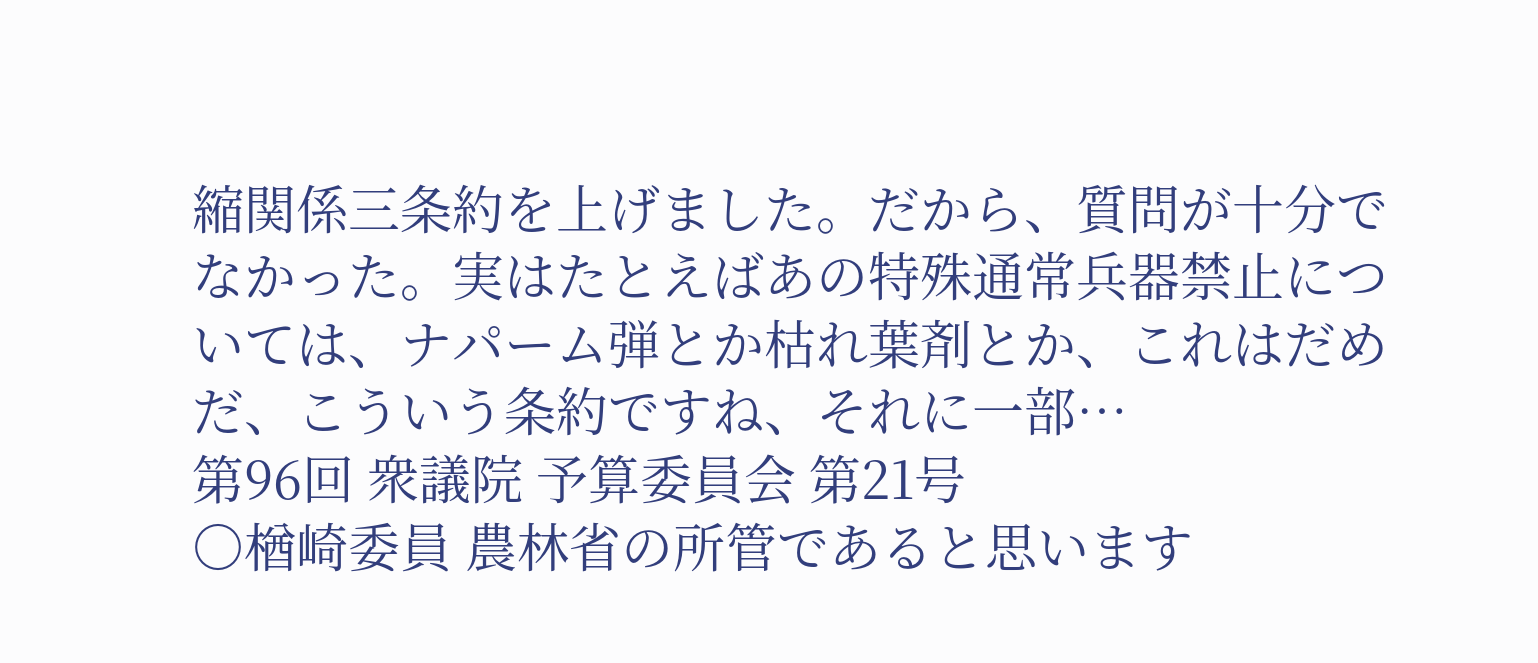縮関係三条約を上げました。だから、質問が十分でなかった。実はたとえばあの特殊通常兵器禁止については、ナパーム弾とか枯れ葉剤とか、これはだめだ、こういう条約ですね、それに一部…
第96回 衆議院 予算委員会 第21号
○楢崎委員 農林省の所管であると思います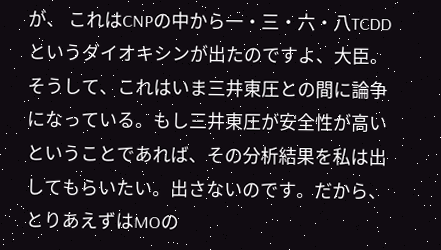が、 これはCNPの中から一・三・六・八TCDDというダイオキシンが出たのですよ、大臣。そうして、これはいま三井東圧との間に論争になっている。もし三井東圧が安全性が高いということであれば、その分析結果を私は出してもらいたい。出さないのです。だから、とりあえずはMOの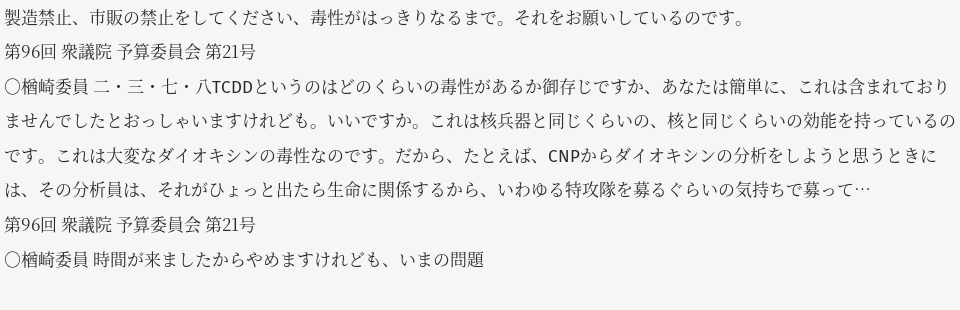製造禁止、市販の禁止をしてください、毒性がはっきりなるまで。それをお願いしているのです。
第96回 衆議院 予算委員会 第21号
○楢崎委員 二・三・七・八TCDDというのはどのくらいの毒性があるか御存じですか、あなたは簡単に、これは含まれておりませんでしたとおっしゃいますけれども。いいですか。これは核兵器と同じくらいの、核と同じくらいの効能を持っているのです。これは大変なダイオキシンの毒性なのです。だから、たとえば、CNPからダイオキシンの分析をしようと思うときには、その分析員は、それがひょっと出たら生命に関係するから、いわゆる特攻隊を募るぐらいの気持ちで募って…
第96回 衆議院 予算委員会 第21号
○楢崎委員 時間が来ましたからやめますけれども、いまの問題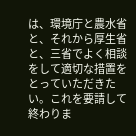は、環境庁と農水省と、それから厚生省と、三省でよく相談をして適切な措置をとっていただきたい。これを要請して終わりま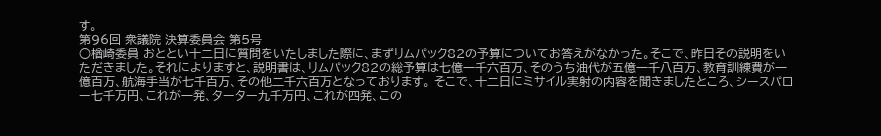す。
第96回 衆議院 決算委員会 第5号
○楢崎委員 おととい十二日に質問をいたしました際に、まずリムパック82の予算についてお答えがなかった。そこで、昨日その説明をいただきました。それによりますと、説明書は、リムパック82の総予算は七億一千六百万、そのうち油代が五億一千八百万、教育訓練費が一億百万、航海手当が七千百万、その他二千六百万となっております。 そこで、十二日にミサイル実射の内容を聞きましたところ、シースパロー七千万円、これが一発、ターター九千万円、これが四発、この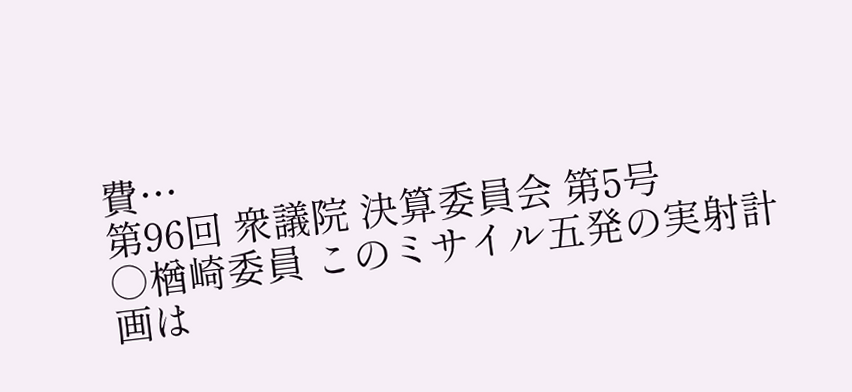費…
第96回 衆議院 決算委員会 第5号
○楢崎委員 このミサイル五発の実射計画は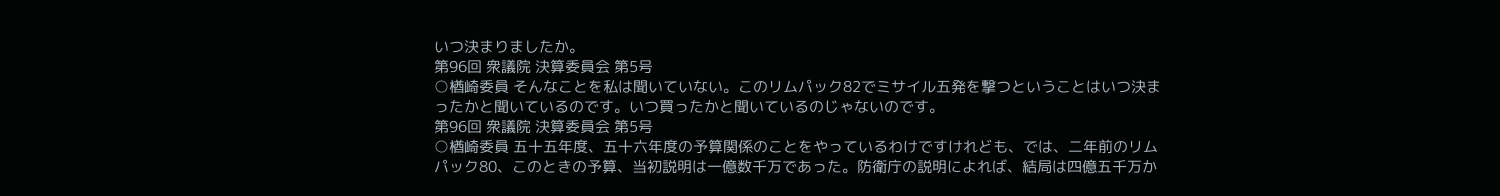いつ決まりましたか。
第96回 衆議院 決算委員会 第5号
○楢崎委員 そんなことを私は聞いていない。このリムパック82でミサイル五発を撃つということはいつ決まったかと聞いているのです。いつ買ったかと聞いているのじゃないのです。
第96回 衆議院 決算委員会 第5号
○楢崎委員 五十五年度、五十六年度の予算関係のことをやっているわけですけれども、では、二年前のリムパック80、このときの予算、当初説明は一億数千万であった。防衛庁の説明によれば、結局は四億五千万か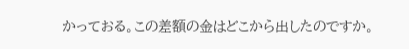かっておる。この差額の金はどこから出したのですか。